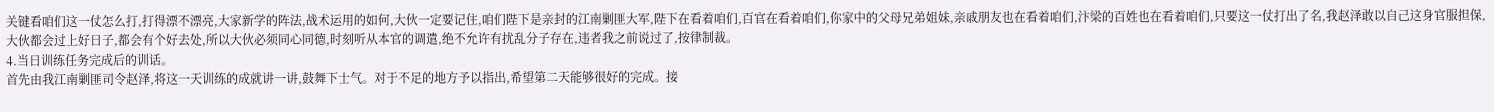关键看咱们这一仗怎么打,打得漂不漂亮,大家新学的阵法,战术运用的如何,大伙一定要记住,咱们陛下是亲封的江南剿匪大军,陛下在看着咱们,百官在看着咱们,你家中的父母兄弟姐妹,亲戚朋友也在看着咱们,汴梁的百姓也在看着咱们,只要这一仗打出了名,我赵泽敢以自己这身官服担保,大伙都会过上好日子,都会有个好去处,所以大伙必须同心同德,时刻听从本官的调遣,绝不允许有扰乱分子存在,违者我之前说过了,按律制裁。
4.当日训练任务完成后的训话。
首先由我江南剿匪司令赵泽,将这一天训练的成就讲一讲,鼓舞下士气。对于不足的地方予以指出,希望第二天能够很好的完成。接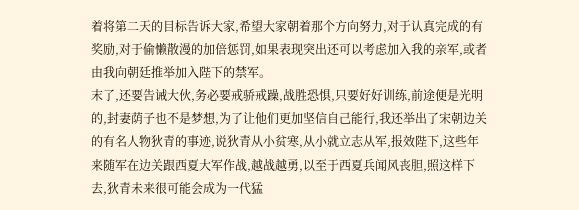着将第二天的目标告诉大家,希望大家朝着那个方向努力,对于认真完成的有奖励,对于偷懒散漫的加倍惩罚,如果表现突出还可以考虑加入我的亲军,或者由我向朝廷推举加入陛下的禁军。
末了,还要告诫大伙,务必要戒骄戒躁,战胜恐惧,只要好好训练,前途便是光明的,封妻荫子也不是梦想,为了让他们更加坚信自己能行,我还举出了宋朝边关的有名人物狄青的事迹,说狄青从小贫寒,从小就立志从军,报效陛下,这些年来随军在边关跟西夏大军作战,越战越勇,以至于西夏兵闻风丧胆,照这样下去,狄青未来很可能会成为一代猛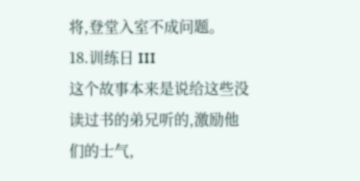将,登堂入室不成问题。
18.训练日 III
这个故事本来是说给这些没读过书的弟兄听的,激励他们的士气,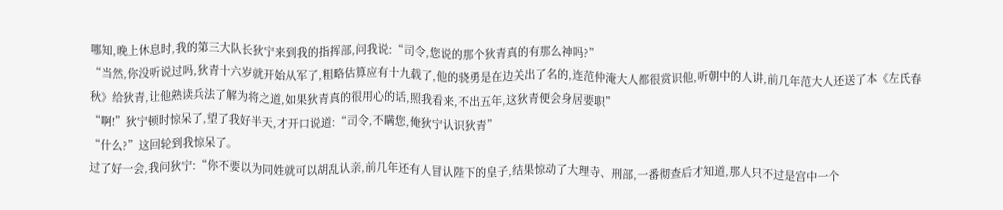哪知,晚上休息时,我的第三大队长狄宁来到我的指挥部,问我说:“司令,您说的那个狄青真的有那么神吗?”
“当然,你没听说过吗,狄青十六岁就开始从军了,粗略估算应有十九载了,他的骁勇是在边关出了名的,连范仲淹大人都很赏识他,听朝中的人讲,前几年范大人还送了本《左氏春秋》给狄青,让他熟读兵法了解为将之道,如果狄青真的很用心的话,照我看来,不出五年,这狄青便会身居要职”
“啊!”狄宁顿时惊呆了,望了我好半天,才开口说道:“司令,不瞒您,俺狄宁认识狄青”
“什么?”这回轮到我惊呆了。
过了好一会,我问狄宁:“你不要以为同姓就可以胡乱认亲,前几年还有人冒认陛下的皇子,结果惊动了大理寺、刑部,一番彻查后才知道,那人只不过是宫中一个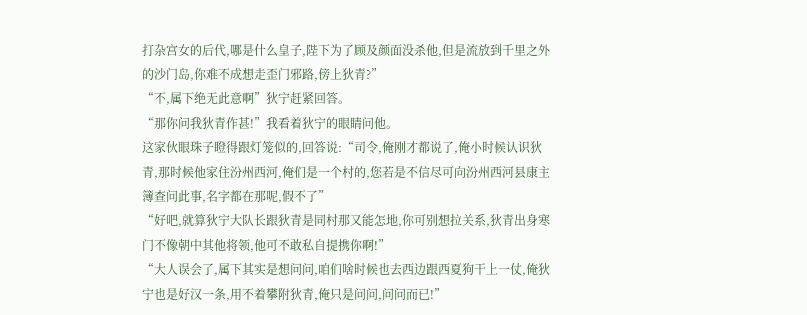打杂宫女的后代,哪是什么皇子,陛下为了顾及颜面没杀他,但是流放到千里之外的沙门岛,你难不成想走歪门邪路,傍上狄青?”
“不,属下绝无此意啊”狄宁赶紧回答。
“那你问我狄青作甚!”我看着狄宁的眼睛问他。
这家伙眼珠子瞪得跟灯笼似的,回答说:“司令,俺刚才都说了,俺小时候认识狄青,那时候他家住汾州西河,俺们是一个村的,您若是不信尽可向汾州西河县康主簿查问此事,名字都在那呢,假不了”
“好吧,就算狄宁大队长跟狄青是同村那又能怎地,你可别想拉关系,狄青出身寒门不像朝中其他将领,他可不敢私自提携你啊!”
“大人误会了,属下其实是想问问,咱们啥时候也去西边跟西夏狗干上一仗,俺狄宁也是好汉一条,用不着攀附狄青,俺只是问问,问问而已!”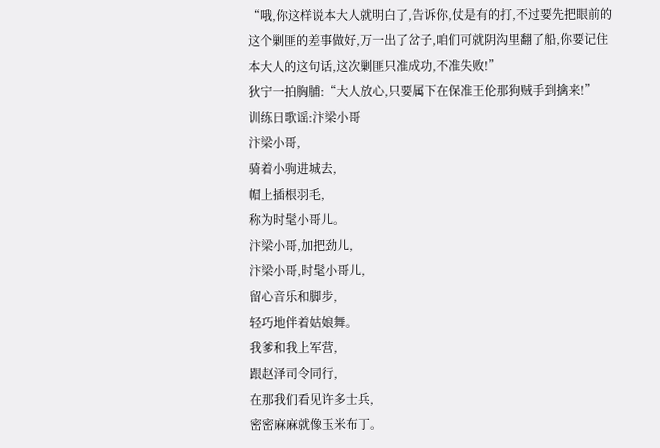“哦,你这样说本大人就明白了,告诉你,仗是有的打,不过要先把眼前的这个剿匪的差事做好,万一出了岔子,咱们可就阴沟里翻了船,你要记住本大人的这句话,这次剿匪只准成功,不准失败!”
狄宁一拍胸脯:“大人放心,只要属下在保准王伦那狗贼手到擒来!”
训练日歌谣:汴梁小哥
汴梁小哥,
骑着小驹进城去,
帽上插根羽毛,
称为时髦小哥儿。
汴梁小哥,加把劲儿,
汴梁小哥,时髦小哥儿,
留心音乐和脚步,
轻巧地伴着姑娘舞。
我爹和我上军营,
跟赵泽司令同行,
在那我们看见许多士兵,
密密麻麻就像玉米布丁。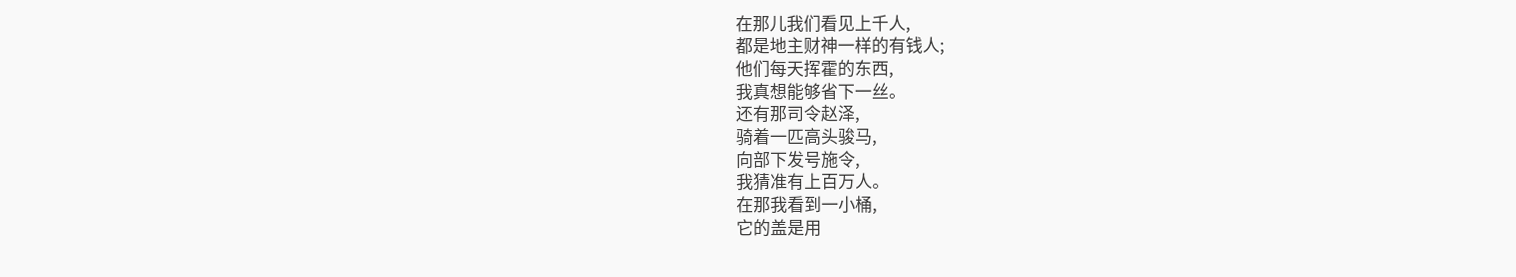在那儿我们看见上千人,
都是地主财神一样的有钱人;
他们每天挥霍的东西,
我真想能够省下一丝。
还有那司令赵泽,
骑着一匹高头骏马,
向部下发号施令,
我猜准有上百万人。
在那我看到一小桶,
它的盖是用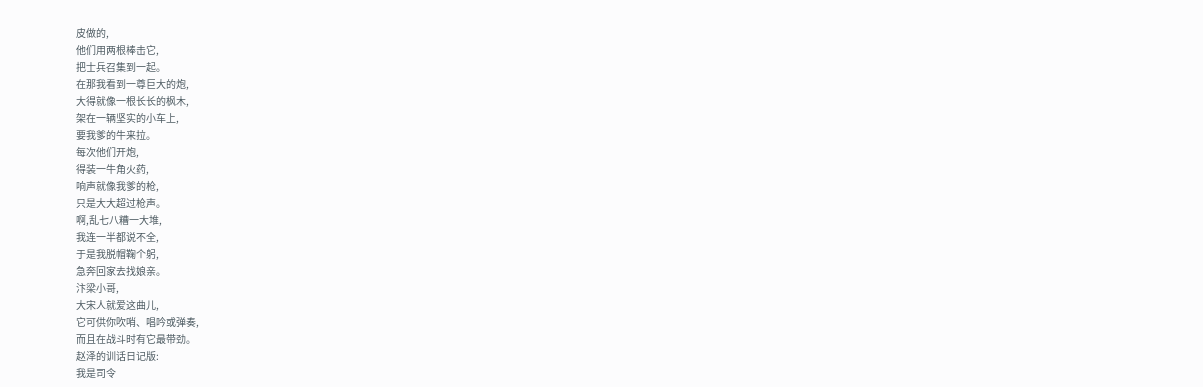皮做的,
他们用两根棒击它,
把士兵召集到一起。
在那我看到一尊巨大的炮,
大得就像一根长长的枫木,
架在一辆坚实的小车上,
要我爹的牛来拉。
每次他们开炮,
得装一牛角火药,
响声就像我爹的枪,
只是大大超过枪声。
啊,乱七八糟一大堆,
我连一半都说不全,
于是我脱帽鞠个躬,
急奔回家去找娘亲。
汴梁小哥,
大宋人就爱这曲儿,
它可供你吹哨、唱吟或弹奏,
而且在战斗时有它最带劲。
赵泽的训话日记版:
我是司令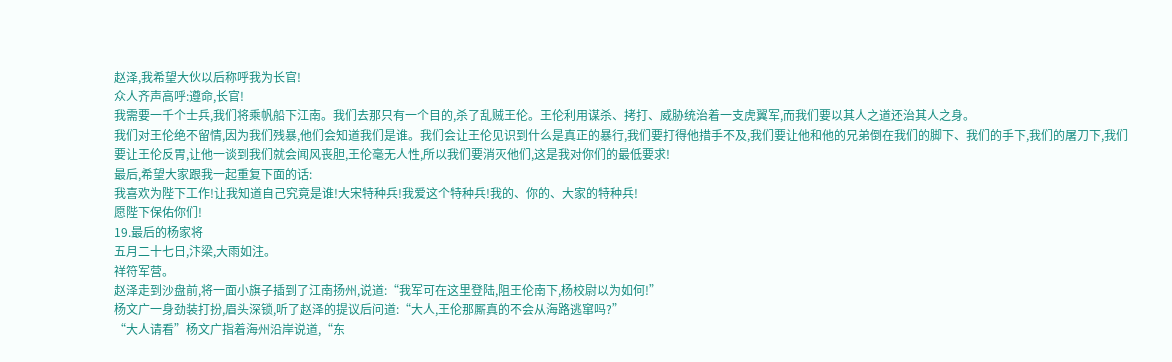赵泽,我希望大伙以后称呼我为长官!
众人齐声高呼:遵命,长官!
我需要一千个士兵,我们将乘帆船下江南。我们去那只有一个目的,杀了乱贼王伦。王伦利用谋杀、拷打、威胁统治着一支虎翼军,而我们要以其人之道还治其人之身。
我们对王伦绝不留情,因为我们残暴,他们会知道我们是谁。我们会让王伦见识到什么是真正的暴行,我们要打得他措手不及,我们要让他和他的兄弟倒在我们的脚下、我们的手下,我们的屠刀下,我们要让王伦反胃,让他一谈到我们就会闻风丧胆,王伦毫无人性,所以我们要消灭他们,这是我对你们的最低要求!
最后,希望大家跟我一起重复下面的话:
我喜欢为陛下工作!让我知道自己究竟是谁!大宋特种兵!我爱这个特种兵!我的、你的、大家的特种兵!
愿陛下保佑你们!
19.最后的杨家将
五月二十七日,汴梁,大雨如注。
祥符军营。
赵泽走到沙盘前,将一面小旗子插到了江南扬州,说道:“我军可在这里登陆,阻王伦南下,杨校尉以为如何!”
杨文广一身劲装打扮,眉头深锁,听了赵泽的提议后问道:“大人,王伦那厮真的不会从海路逃窜吗?”
“大人请看”杨文广指着海州沿岸说道,“东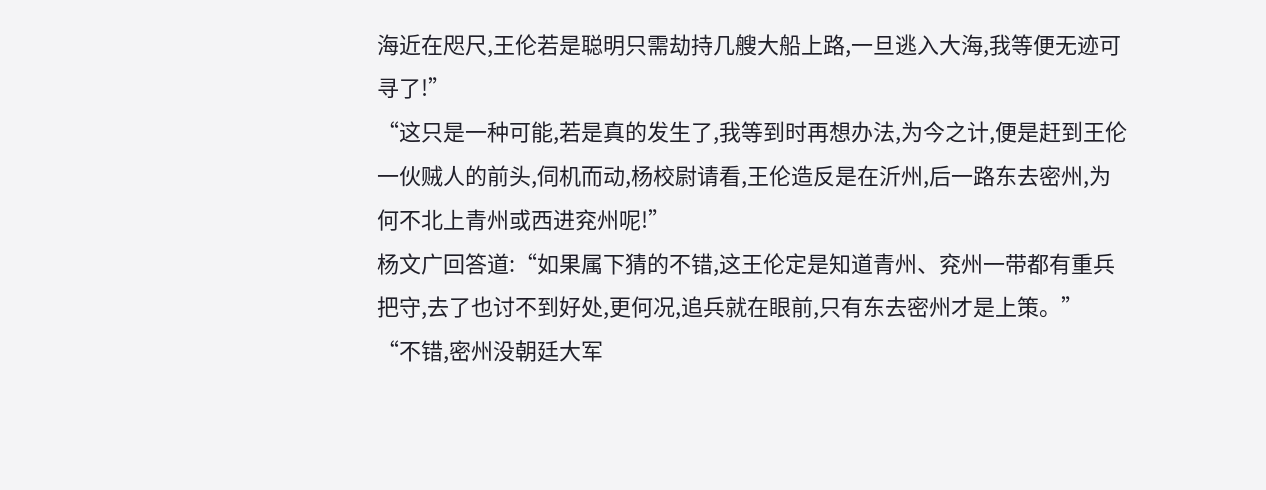海近在咫尺,王伦若是聪明只需劫持几艘大船上路,一旦逃入大海,我等便无迹可寻了!”
“这只是一种可能,若是真的发生了,我等到时再想办法,为今之计,便是赶到王伦一伙贼人的前头,伺机而动,杨校尉请看,王伦造反是在沂州,后一路东去密州,为何不北上青州或西进兖州呢!”
杨文广回答道:“如果属下猜的不错,这王伦定是知道青州、兖州一带都有重兵把守,去了也讨不到好处,更何况,追兵就在眼前,只有东去密州才是上策。”
“不错,密州没朝廷大军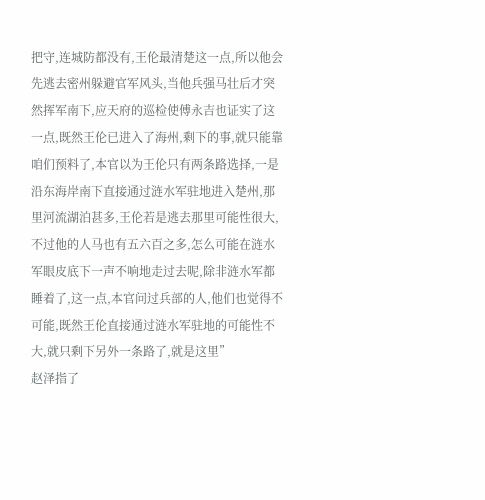把守,连城防都没有,王伦最清楚这一点,所以他会先逃去密州躲避官军风头,当他兵强马壮后才突然挥军南下,应天府的巡检使傅永吉也证实了这一点,既然王伦已进入了海州,剩下的事,就只能靠咱们预料了,本官以为王伦只有两条路选择,一是沿东海岸南下直接通过涟水军驻地进入楚州,那里河流湖泊甚多,王伦若是逃去那里可能性很大,不过他的人马也有五六百之多,怎么可能在涟水军眼皮底下一声不响地走过去呢,除非涟水军都睡着了,这一点,本官问过兵部的人,他们也觉得不可能,既然王伦直接通过涟水军驻地的可能性不大,就只剩下另外一条路了,就是这里”
赵泽指了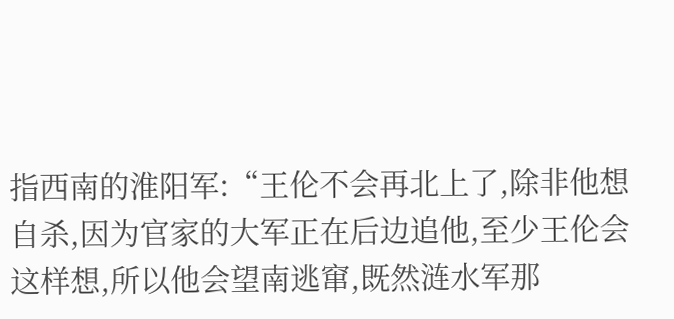指西南的淮阳军:“王伦不会再北上了,除非他想自杀,因为官家的大军正在后边追他,至少王伦会这样想,所以他会望南逃窜,既然涟水军那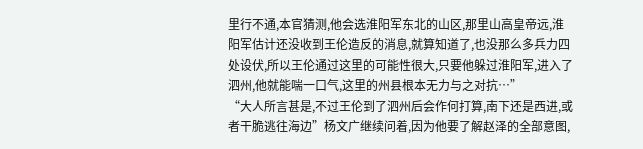里行不通,本官猜测,他会选淮阳军东北的山区,那里山高皇帝远,淮阳军估计还没收到王伦造反的消息,就算知道了,也没那么多兵力四处设伏,所以王伦通过这里的可能性很大,只要他躲过淮阳军,进入了泗州,他就能喘一口气,这里的州县根本无力与之对抗…”
“大人所言甚是,不过王伦到了泗州后会作何打算,南下还是西进,或者干脆逃往海边”杨文广继续问着,因为他要了解赵泽的全部意图,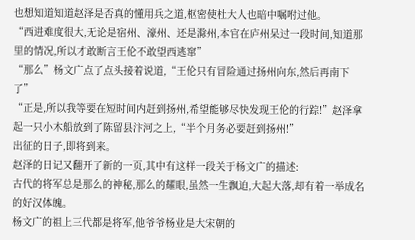也想知道知道赵泽是否真的懂用兵之道,枢密使杜大人也暗中嘱咐过他。
“西进难度很大,无论是宿州、濠州、还是滁州,本官在庐州呆过一段时间,知道那里的情况,所以才敢断言王伦不敢望西逃窜”
“那么”杨文广点了点头接着说道,“王伦只有冒险通过扬州向东,然后再南下了”
“正是,所以我等要在短时间内赶到扬州,希望能够尽快发现王伦的行踪!”赵泽拿起一只小木船放到了陈留县汴河之上,“半个月务必要赶到扬州!”
出征的日子,即将到来。
赵泽的日记又翻开了新的一页,其中有这样一段关于杨文广的描述:
古代的将军总是那么的神秘,那么的耀眼,虽然一生飘迫,大起大落,却有着一举成名的好汉体魄。
杨文广的祖上三代都是将军,他爷爷杨业是大宋朝的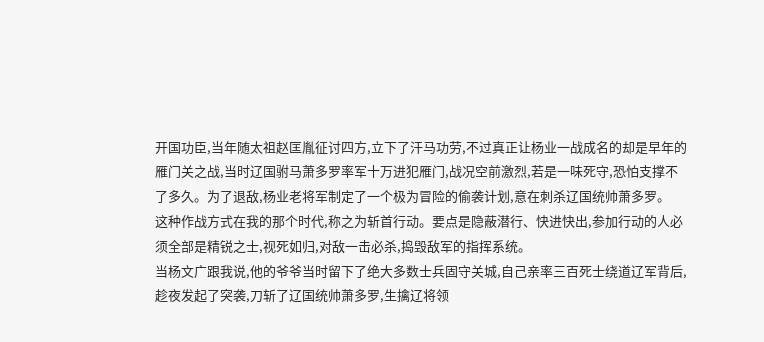开国功臣,当年随太祖赵匡胤征讨四方,立下了汗马功劳,不过真正让杨业一战成名的却是早年的雁门关之战,当时辽国驸马萧多罗率军十万进犯雁门,战况空前激烈,若是一味死守,恐怕支撑不了多久。为了退敌,杨业老将军制定了一个极为冒险的偷袭计划,意在刺杀辽国统帅萧多罗。
这种作战方式在我的那个时代,称之为斩首行动。要点是隐蔽潜行、快进快出,参加行动的人必须全部是精锐之士,视死如归,对敌一击必杀,捣毁敌军的指挥系统。
当杨文广跟我说,他的爷爷当时留下了绝大多数士兵固守关城,自己亲率三百死士绕道辽军背后,趁夜发起了突袭,刀斩了辽国统帅萧多罗,生擒辽将领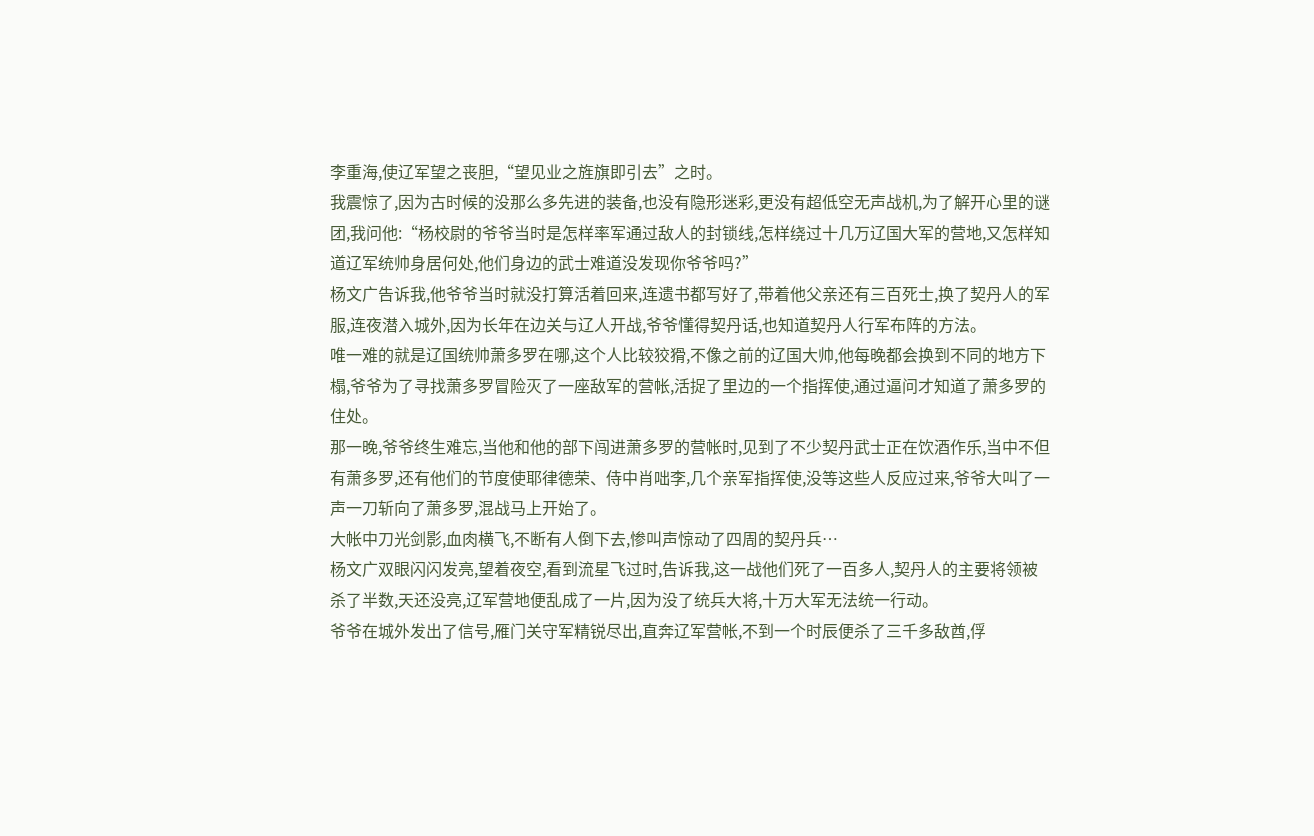李重海,使辽军望之丧胆,“望见业之旌旗即引去”之时。
我震惊了,因为古时候的没那么多先进的装备,也没有隐形迷彩,更没有超低空无声战机,为了解开心里的谜团,我问他:“杨校尉的爷爷当时是怎样率军通过敌人的封锁线,怎样绕过十几万辽国大军的营地,又怎样知道辽军统帅身居何处,他们身边的武士难道没发现你爷爷吗?”
杨文广告诉我,他爷爷当时就没打算活着回来,连遗书都写好了,带着他父亲还有三百死士,换了契丹人的军服,连夜潜入城外,因为长年在边关与辽人开战,爷爷懂得契丹话,也知道契丹人行军布阵的方法。
唯一难的就是辽国统帅萧多罗在哪,这个人比较狡猾,不像之前的辽国大帅,他每晚都会换到不同的地方下榻,爷爷为了寻找萧多罗冒险灭了一座敌军的营帐,活捉了里边的一个指挥使,通过逼问才知道了萧多罗的住处。
那一晚,爷爷终生难忘,当他和他的部下闯进萧多罗的营帐时,见到了不少契丹武士正在饮酒作乐,当中不但有萧多罗,还有他们的节度使耶律德荣、侍中肖咄李,几个亲军指挥使,没等这些人反应过来,爷爷大叫了一声一刀斩向了萧多罗,混战马上开始了。
大帐中刀光剑影,血肉横飞,不断有人倒下去,惨叫声惊动了四周的契丹兵…
杨文广双眼闪闪发亮,望着夜空,看到流星飞过时,告诉我,这一战他们死了一百多人,契丹人的主要将领被杀了半数,天还没亮,辽军营地便乱成了一片,因为没了统兵大将,十万大军无法统一行动。
爷爷在城外发出了信号,雁门关守军精锐尽出,直奔辽军营帐,不到一个时辰便杀了三千多敌酋,俘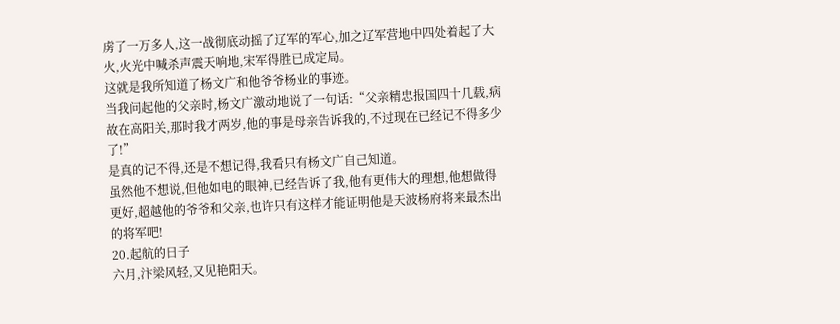虏了一万多人,这一战彻底动摇了辽军的军心,加之辽军营地中四处着起了大火,火光中喊杀声震天响地,宋军得胜已成定局。
这就是我所知道了杨文广和他爷爷杨业的事迹。
当我问起他的父亲时,杨文广激动地说了一句话:“父亲精忠报国四十几载,病故在高阳关,那时我才两岁,他的事是母亲告诉我的,不过现在已经记不得多少了!”
是真的记不得,还是不想记得,我看只有杨文广自己知道。
虽然他不想说,但他如电的眼神,已经告诉了我,他有更伟大的理想,他想做得更好,超越他的爷爷和父亲,也许只有这样才能证明他是天波杨府将来最杰出的将军吧!
20.起航的日子
六月,汴梁风轻,又见艳阳天。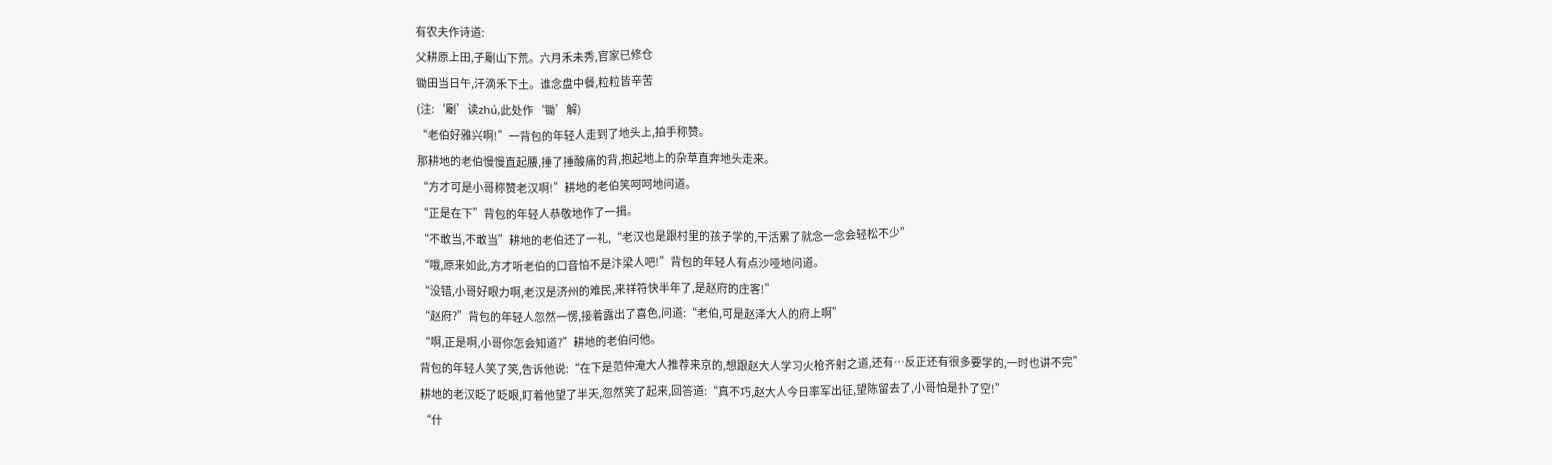有农夫作诗道:
父耕原上田,子劚山下荒。六月禾未秀,官家已修仓
锄田当日午,汗滴禾下土。谁念盘中餐,粒粒皆辛苦
(注:‘劚’读zhú,此处作‘锄’解)
“老伯好雅兴啊!”一背包的年轻人走到了地头上,拍手称赞。
那耕地的老伯慢慢直起腰,捶了捶酸痛的背,抱起地上的杂草直奔地头走来。
“方才可是小哥称赞老汉啊!”耕地的老伯笑呵呵地问道。
“正是在下”背包的年轻人恭敬地作了一揖。
“不敢当,不敢当”耕地的老伯还了一礼,“老汉也是跟村里的孩子学的,干活累了就念一念会轻松不少”
“哦,原来如此,方才听老伯的口音怕不是汴梁人吧!”背包的年轻人有点沙哑地问道。
“没错,小哥好眼力啊,老汉是济州的难民,来祥符快半年了,是赵府的庄客!”
“赵府?”背包的年轻人忽然一愣,接着露出了喜色,问道:“老伯,可是赵泽大人的府上啊”
“啊,正是啊,小哥你怎会知道?”耕地的老伯问他。
背包的年轻人笑了笑,告诉他说:“在下是范仲淹大人推荐来京的,想跟赵大人学习火枪齐射之道,还有…反正还有很多要学的,一时也讲不完”
耕地的老汉眨了眨眼,盯着他望了半天,忽然笑了起来,回答道:“真不巧,赵大人今日率军出征,望陈留去了,小哥怕是扑了空!”
“什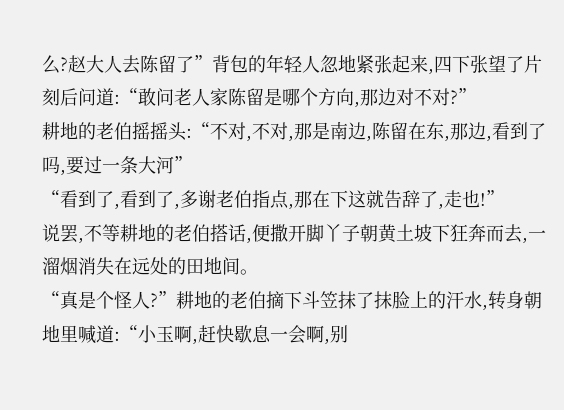么?赵大人去陈留了”背包的年轻人忽地紧张起来,四下张望了片刻后问道:“敢问老人家陈留是哪个方向,那边对不对?”
耕地的老伯摇摇头:“不对,不对,那是南边,陈留在东,那边,看到了吗,要过一条大河”
“看到了,看到了,多谢老伯指点,那在下这就告辞了,走也!”
说罢,不等耕地的老伯搭话,便撒开脚丫子朝黄土坡下狂奔而去,一溜烟消失在远处的田地间。
“真是个怪人?”耕地的老伯摘下斗笠抹了抹脸上的汗水,转身朝地里喊道:“小玉啊,赶快歇息一会啊,别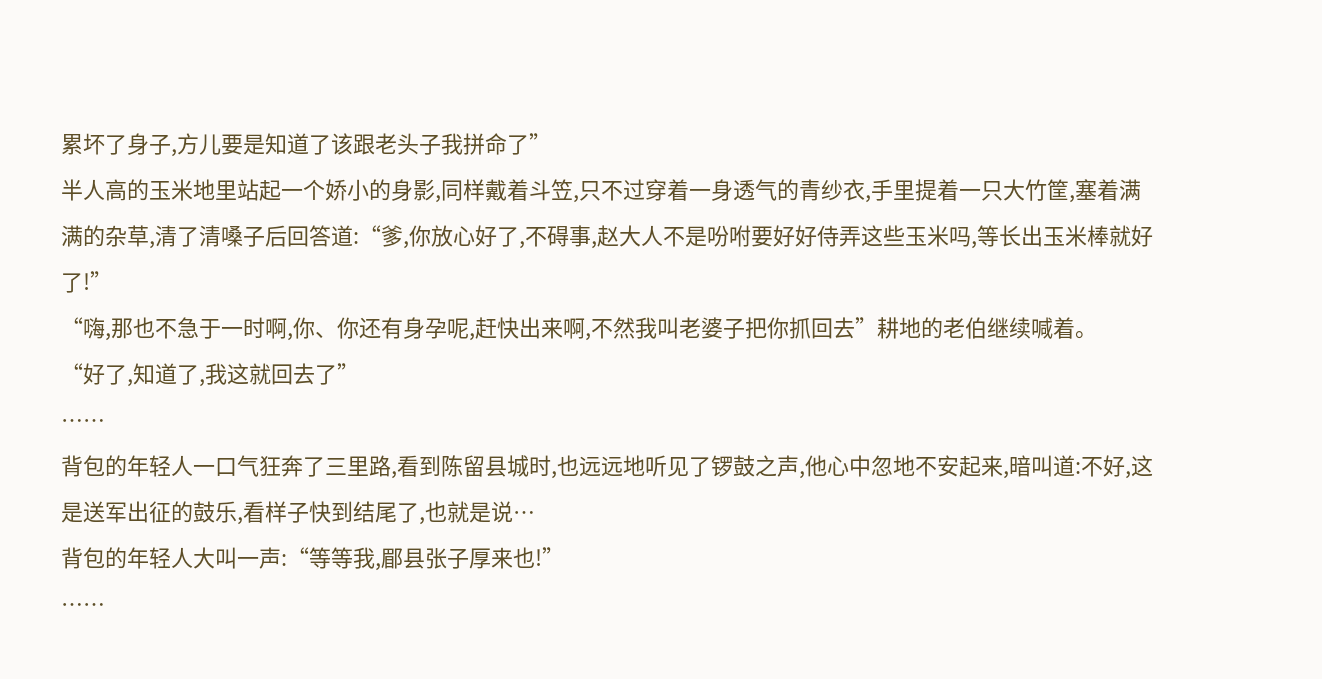累坏了身子,方儿要是知道了该跟老头子我拼命了”
半人高的玉米地里站起一个娇小的身影,同样戴着斗笠,只不过穿着一身透气的青纱衣,手里提着一只大竹筐,塞着满满的杂草,清了清嗓子后回答道:“爹,你放心好了,不碍事,赵大人不是吩咐要好好侍弄这些玉米吗,等长出玉米棒就好了!”
“嗨,那也不急于一时啊,你、你还有身孕呢,赶快出来啊,不然我叫老婆子把你抓回去”耕地的老伯继续喊着。
“好了,知道了,我这就回去了”
……
背包的年轻人一口气狂奔了三里路,看到陈留县城时,也远远地听见了锣鼓之声,他心中忽地不安起来,暗叫道:不好,这是送军出征的鼓乐,看样子快到结尾了,也就是说…
背包的年轻人大叫一声:“等等我,郿县张子厚来也!”
……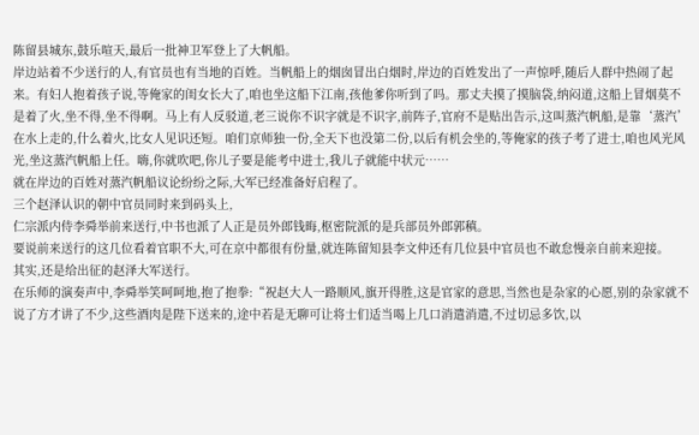陈留县城东,鼓乐喧天,最后一批神卫军登上了大帆船。
岸边站着不少送行的人,有官员也有当地的百姓。当帆船上的烟囱冒出白烟时,岸边的百姓发出了一声惊呼,随后人群中热闹了起来。有妇人抱着孩子说,等俺家的闺女长大了,咱也坐这船下江南,孩他爹你听到了吗。那丈夫摸了摸脑袋,纳闷道,这船上冒烟莫不是着了火,坐不得,坐不得啊。马上有人反驳道,老三说你不识字就是不识字,前阵子,官府不是贴出告示,这叫蒸汽帆船,是靠‘蒸汽’在水上走的,什么着火,比女人见识还短。咱们京师独一份,全天下也没第二份,以后有机会坐的,等俺家的孩子考了进士,咱也风光风光,坐这蒸汽帆船上任。嗨,你就吹吧,你儿子要是能考中进士,我儿子就能中状元……
就在岸边的百姓对蒸汽帆船议论纷纷之际,大军已经准备好启程了。
三个赵泽认识的朝中官员同时来到码头上,
仁宗派内侍李舜举前来送行,中书也派了人正是员外郎钱晦,枢密院派的是兵部员外郎郭稹。
要说前来送行的这几位看着官职不大,可在京中都很有份量,就连陈留知县李文仲还有几位县中官员也不敢怠慢亲自前来迎接。
其实,还是给出征的赵泽大军送行。
在乐师的演奏声中,李舜举笑呵呵地,抱了抱拳:“祝赵大人一路顺风,旗开得胜,这是官家的意思,当然也是杂家的心愿,别的杂家就不说了方才讲了不少,这些酒肉是陛下送来的,途中若是无聊可让将士们适当喝上几口消遣消遣,不过切忌多饮,以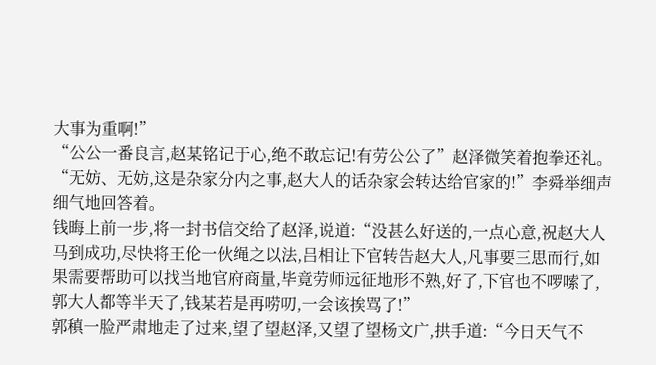大事为重啊!”
“公公一番良言,赵某铭记于心,绝不敢忘记!有劳公公了”赵泽微笑着抱拳还礼。
“无妨、无妨,这是杂家分内之事,赵大人的话杂家会转达给官家的!”李舜举细声细气地回答着。
钱晦上前一步,将一封书信交给了赵泽,说道:“没甚么好送的,一点心意,祝赵大人马到成功,尽快将王伦一伙绳之以法,吕相让下官转告赵大人,凡事要三思而行,如果需要帮助可以找当地官府商量,毕竟劳师远征地形不熟,好了,下官也不啰嗦了,郭大人都等半天了,钱某若是再唠叨,一会该挨骂了!”
郭稹一脸严肃地走了过来,望了望赵泽,又望了望杨文广,拱手道:“今日天气不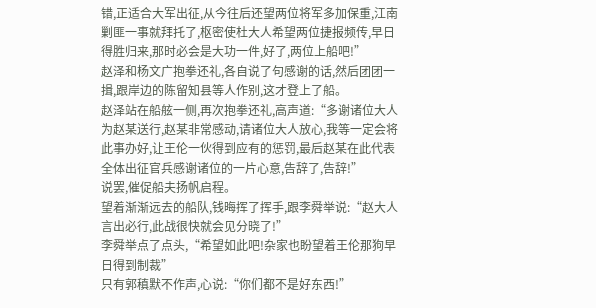错,正适合大军出征,从今往后还望两位将军多加保重,江南剿匪一事就拜托了,枢密使杜大人希望两位捷报频传,早日得胜归来,那时必会是大功一件,好了,两位上船吧!”
赵泽和杨文广抱拳还礼,各自说了句感谢的话,然后团团一揖,跟岸边的陈留知县等人作别,这才登上了船。
赵泽站在船舷一侧,再次抱拳还礼,高声道:“多谢诸位大人为赵某送行,赵某非常感动,请诸位大人放心,我等一定会将此事办好,让王伦一伙得到应有的惩罚,最后赵某在此代表全体出征官兵感谢诸位的一片心意,告辞了,告辞!”
说罢,催促船夫扬帆启程。
望着渐渐远去的船队,钱晦挥了挥手,跟李舜举说:“赵大人言出必行,此战很快就会见分晓了!”
李舜举点了点头,“希望如此吧!杂家也盼望着王伦那狗早日得到制裁”
只有郭稹默不作声,心说:“你们都不是好东西!”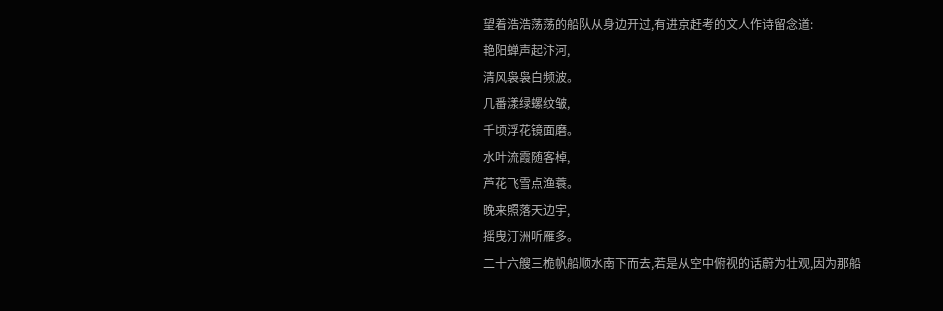望着浩浩荡荡的船队从身边开过,有进京赶考的文人作诗留念道:
艳阳蝉声起汴河,
清风袅袅白频波。
几番漾绿螺纹皱,
千顷浮花镜面磨。
水叶流霞随客棹,
芦花飞雪点渔蓑。
晚来照落天边宇,
摇曳汀洲听雁多。
二十六艘三桅帆船顺水南下而去,若是从空中俯视的话蔚为壮观,因为那船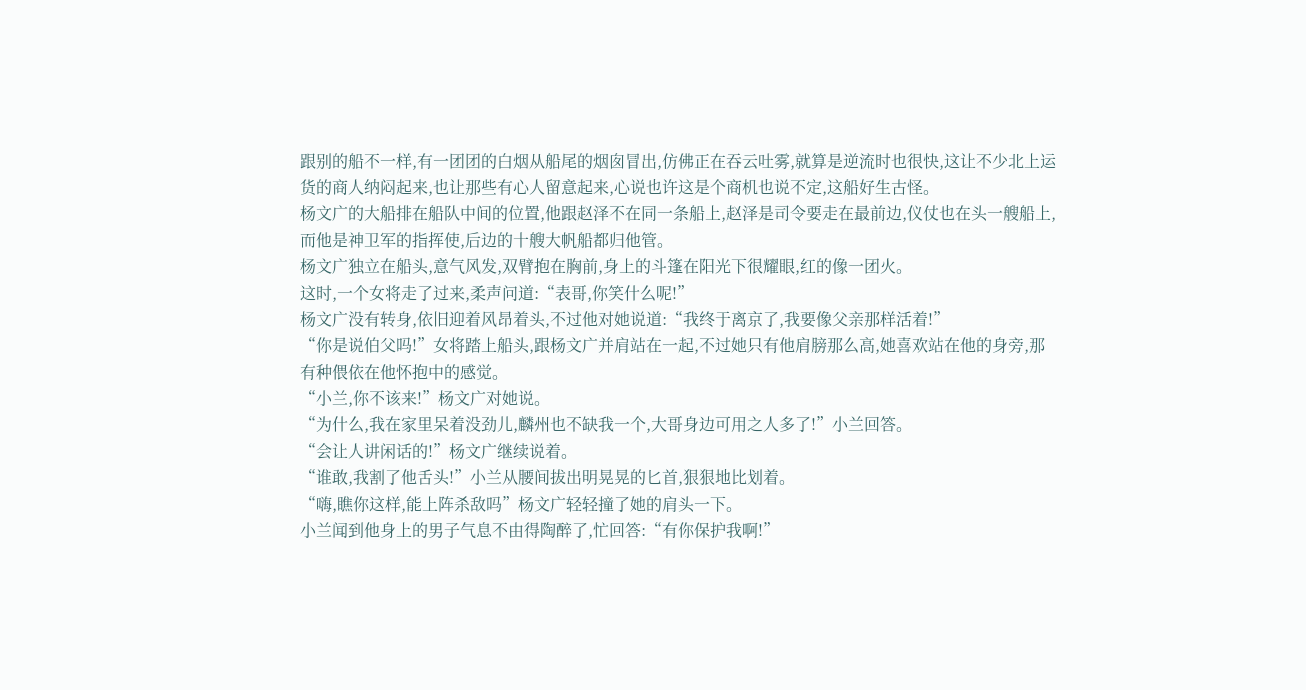跟别的船不一样,有一团团的白烟从船尾的烟囱冒出,仿佛正在吞云吐雾,就算是逆流时也很快,这让不少北上运货的商人纳闷起来,也让那些有心人留意起来,心说也许这是个商机也说不定,这船好生古怪。
杨文广的大船排在船队中间的位置,他跟赵泽不在同一条船上,赵泽是司令要走在最前边,仪仗也在头一艘船上,而他是神卫军的指挥使,后边的十艘大帆船都归他管。
杨文广独立在船头,意气风发,双臂抱在胸前,身上的斗篷在阳光下很耀眼,红的像一团火。
这时,一个女将走了过来,柔声问道:“表哥,你笑什么呢!”
杨文广没有转身,依旧迎着风昂着头,不过他对她说道:“我终于离京了,我要像父亲那样活着!”
“你是说伯父吗!”女将踏上船头,跟杨文广并肩站在一起,不过她只有他肩膀那么高,她喜欢站在他的身旁,那有种偎依在他怀抱中的感觉。
“小兰,你不该来!”杨文广对她说。
“为什么,我在家里呆着没劲儿,麟州也不缺我一个,大哥身边可用之人多了!”小兰回答。
“会让人讲闲话的!”杨文广继续说着。
“谁敢,我割了他舌头!”小兰从腰间拔出明晃晃的匕首,狠狠地比划着。
“嗨,瞧你这样,能上阵杀敌吗”杨文广轻轻撞了她的肩头一下。
小兰闻到他身上的男子气息不由得陶醉了,忙回答:“有你保护我啊!”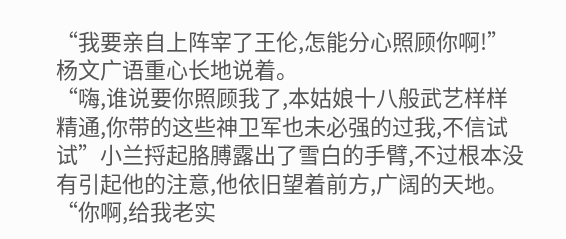“我要亲自上阵宰了王伦,怎能分心照顾你啊!”杨文广语重心长地说着。
“嗨,谁说要你照顾我了,本姑娘十八般武艺样样精通,你带的这些神卫军也未必强的过我,不信试试”小兰捋起胳膊露出了雪白的手臂,不过根本没有引起他的注意,他依旧望着前方,广阔的天地。
“你啊,给我老实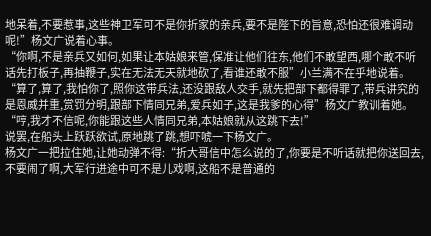地呆着,不要惹事,这些神卫军可不是你折家的亲兵,要不是陛下的旨意,恐怕还很难调动呢!”杨文广说着心事。
“你啊,不是亲兵又如何,如果让本姑娘来管,保准让他们往东,他们不敢望西,哪个敢不听话先打板子,再抽鞭子,实在无法无天就地砍了,看谁还敢不服”小兰满不在乎地说着。
“算了,算了,我怕你了,照你这带兵法,还没跟敌人交手,就先把部下都得罪了,带兵讲究的是恩威并重,赏罚分明,跟部下情同兄弟,爱兵如子,这是我爹的心得”杨文广教训着她。
“哼,我才不信呢,你能跟这些人情同兄弟,本姑娘就从这跳下去!”
说罢,在船头上跃跃欲试,原地跳了跳,想吓唬一下杨文广。
杨文广一把拉住她,让她动弹不得:“折大哥信中怎么说的了,你要是不听话就把你送回去,不要闹了啊,大军行进途中可不是儿戏啊,这船不是普通的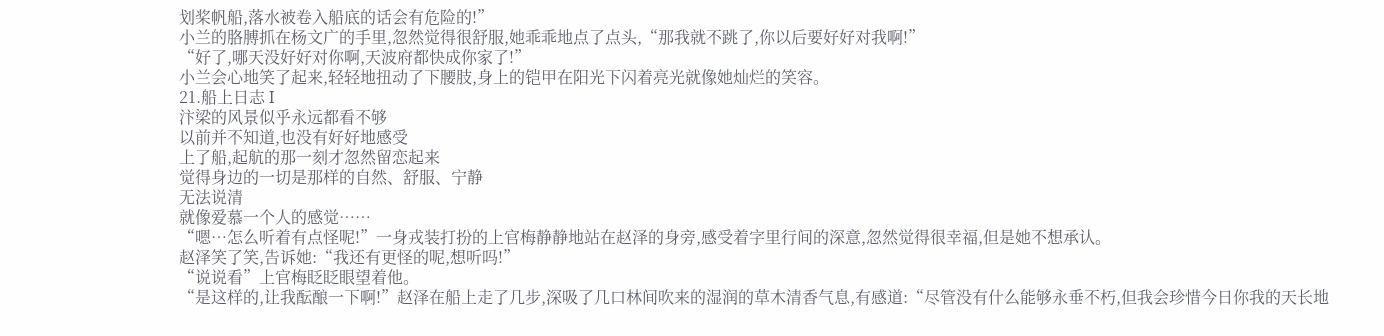划桨帆船,落水被卷入船底的话会有危险的!”
小兰的胳膊抓在杨文广的手里,忽然觉得很舒服,她乖乖地点了点头,“那我就不跳了,你以后要好好对我啊!”
“好了,哪天没好好对你啊,天波府都快成你家了!”
小兰会心地笑了起来,轻轻地扭动了下腰肢,身上的铠甲在阳光下闪着亮光就像她灿烂的笑容。
21.船上日志 I
汴梁的风景似乎永远都看不够
以前并不知道,也没有好好地感受
上了船,起航的那一刻才忽然留恋起来
觉得身边的一切是那样的自然、舒服、宁静
无法说清
就像爱慕一个人的感觉……
“嗯…怎么听着有点怪呢!”一身戎装打扮的上官梅静静地站在赵泽的身旁,感受着字里行间的深意,忽然觉得很幸福,但是她不想承认。
赵泽笑了笑,告诉她:“我还有更怪的呢,想听吗!”
“说说看”上官梅眨眨眼望着他。
“是这样的,让我酝酿一下啊!”赵泽在船上走了几步,深吸了几口林间吹来的湿润的草木清香气息,有感道:“尽管没有什么能够永垂不朽,但我会珍惜今日你我的天长地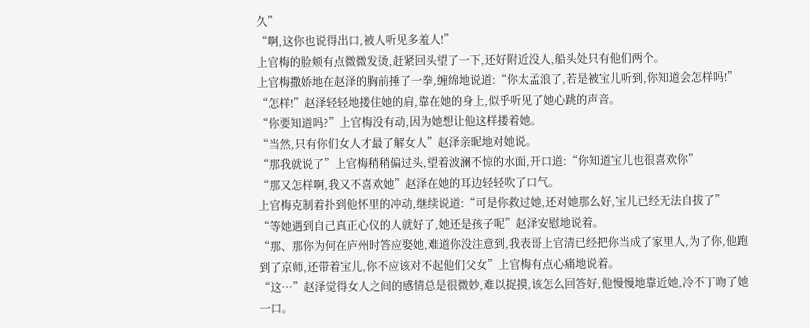久”
“啊,这你也说得出口,被人听见多羞人!”
上官梅的脸颊有点微微发烫,赶紧回头望了一下,还好附近没人,船头处只有他们两个。
上官梅撒娇地在赵泽的胸前捶了一拳,缠绵地说道:“你太孟浪了,若是被宝儿听到,你知道会怎样吗!”
“怎样!”赵泽轻轻地搂住她的肩,靠在她的身上,似乎听见了她心跳的声音。
“你要知道吗?”上官梅没有动,因为她想让他这样搂着她。
“当然,只有你们女人才最了解女人”赵泽亲昵地对她说。
“那我就说了”上官梅稍稍偏过头,望着波澜不惊的水面,开口道:“你知道宝儿也很喜欢你”
“那又怎样啊,我又不喜欢她”赵泽在她的耳边轻轻吹了口气。
上官梅克制着扑到他怀里的冲动,继续说道:“可是你救过她,还对她那么好,宝儿已经无法自拔了”
“等她遇到自己真正心仪的人就好了,她还是孩子呢”赵泽安慰地说着。
“那、那你为何在庐州时答应娶她,难道你没注意到,我表哥上官清已经把你当成了家里人,为了你,他跑到了京师,还带着宝儿,你不应该对不起他们父女”上官梅有点心痛地说着。
“这…”赵泽觉得女人之间的感情总是很微妙,难以捉摸,该怎么回答好,他慢慢地靠近她,冷不丁吻了她一口。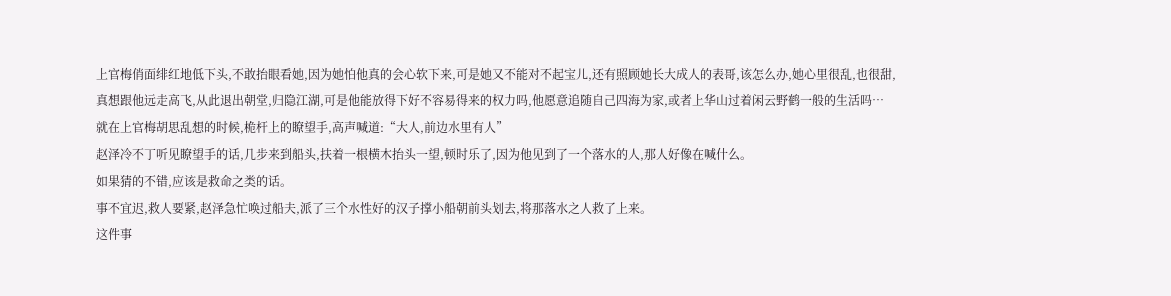上官梅俏面绯红地低下头,不敢抬眼看她,因为她怕他真的会心软下来,可是她又不能对不起宝儿,还有照顾她长大成人的表哥,该怎么办,她心里很乱,也很甜,真想跟他远走高飞,从此退出朝堂,归隐江湖,可是他能放得下好不容易得来的权力吗,他愿意追随自己四海为家,或者上华山过着闲云野鹤一般的生活吗…
就在上官梅胡思乱想的时候,桅杆上的瞭望手,高声喊道:“大人,前边水里有人”
赵泽冷不丁听见瞭望手的话,几步来到船头,扶着一根横木抬头一望,顿时乐了,因为他见到了一个落水的人,那人好像在喊什么。
如果猜的不错,应该是救命之类的话。
事不宜迟,救人要紧,赵泽急忙唤过船夫,派了三个水性好的汉子撑小船朝前头划去,将那落水之人救了上来。
这件事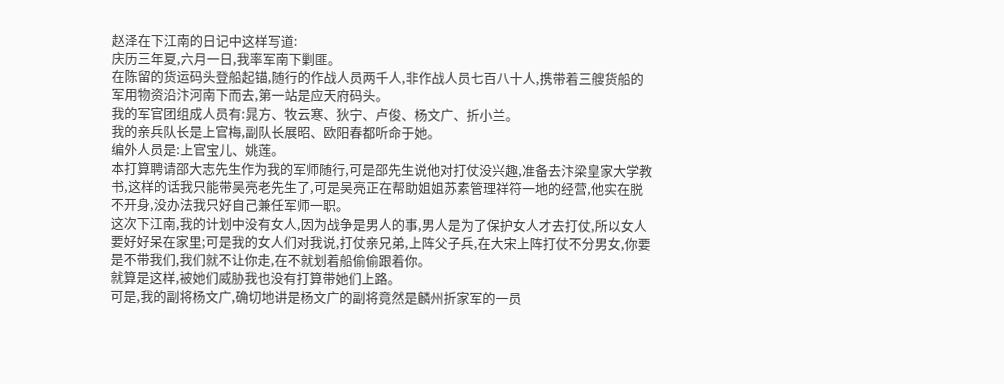赵泽在下江南的日记中这样写道:
庆历三年夏,六月一日,我率军南下剿匪。
在陈留的货运码头登船起锚,随行的作战人员两千人,非作战人员七百八十人,携带着三艘货船的军用物资沿汴河南下而去,第一站是应天府码头。
我的军官团组成人员有:晁方、牧云寒、狄宁、卢俊、杨文广、折小兰。
我的亲兵队长是上官梅,副队长展昭、欧阳春都听命于她。
编外人员是:上官宝儿、姚莲。
本打算聘请邵大志先生作为我的军师随行,可是邵先生说他对打仗没兴趣,准备去汴梁皇家大学教书,这样的话我只能带吴亮老先生了,可是吴亮正在帮助姐姐苏素管理祥符一地的经营,他实在脱不开身,没办法我只好自己兼任军师一职。
这次下江南,我的计划中没有女人,因为战争是男人的事,男人是为了保护女人才去打仗,所以女人要好好呆在家里;可是我的女人们对我说,打仗亲兄弟,上阵父子兵,在大宋上阵打仗不分男女,你要是不带我们,我们就不让你走,在不就划着船偷偷跟着你。
就算是这样,被她们威胁我也没有打算带她们上路。
可是,我的副将杨文广,确切地讲是杨文广的副将竟然是麟州折家军的一员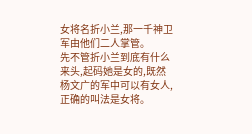女将名折小兰,那一千神卫军由他们二人掌管。
先不管折小兰到底有什么来头,起码她是女的,既然杨文广的军中可以有女人,正确的叫法是女将。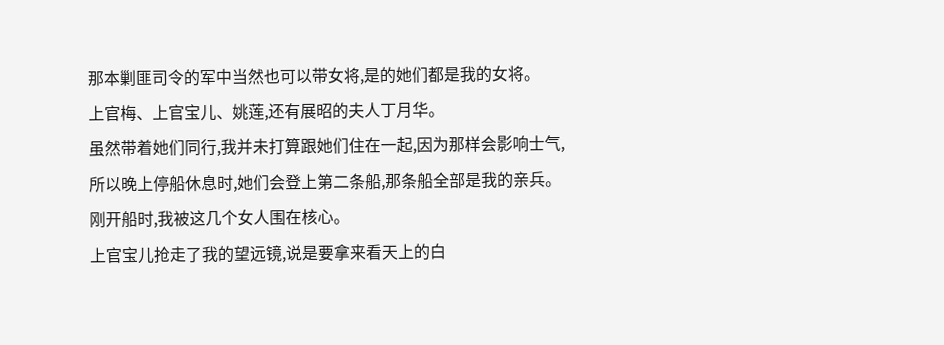那本剿匪司令的军中当然也可以带女将,是的她们都是我的女将。
上官梅、上官宝儿、姚莲,还有展昭的夫人丁月华。
虽然带着她们同行,我并未打算跟她们住在一起,因为那样会影响士气,所以晚上停船休息时,她们会登上第二条船,那条船全部是我的亲兵。
刚开船时,我被这几个女人围在核心。
上官宝儿抢走了我的望远镜,说是要拿来看天上的白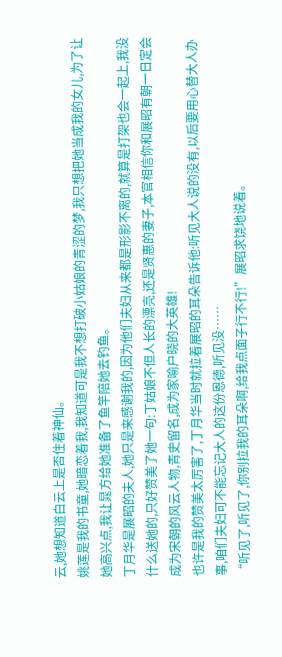云,她想知道白云上是否住着神仙。
姚莲是我的书童,她暗恋着我,我知道可是我不想打破小姑娘的青涩的梦,我只想把她当成我的女儿,为了让她高兴点,我让晁方给她准备了鱼竿陪她去钓鱼。
丁月华是展昭的夫人,她只是来感谢我的,因为他们夫妇从来都是形影不离的,就算是打架也会一起上,我没什么送她的,只好赞美了她一句:丁姑娘不但人长的漂亮,还是贤惠的妻子,本官相信你和展昭有朝一日定会成为宋朝的风云人物,青史留名,成为家喻户晓的大英雄!
也许是我的赞美太厉害了,丁月华当时就拉着展昭的耳朵告诉他:听见大人说的没有,以后要用心替大人办事,咱们夫妇可不能忘记大人的这份恩德,听见没……
“听见了,听见了,你别拉我的耳朵啊,给我点面子行不行!”展昭求饶地说着。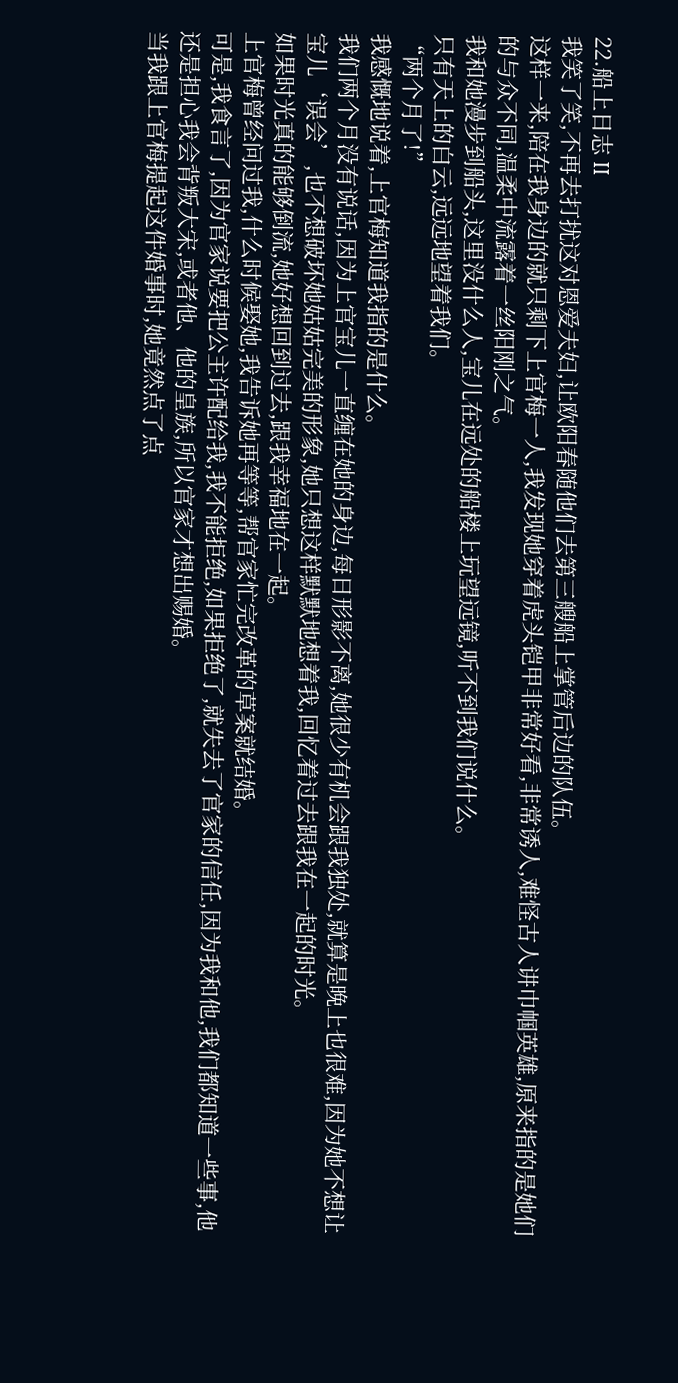22.船上日志 II
我笑了笑,不再去打扰这对恩爱夫妇,让欧阳春随他们去第三艘船上掌管后边的队伍。
这样一来,陪在我身边的就只剩下上官梅一人,我发现她穿着虎头铠甲非常好看,非常诱人,难怪古人讲巾帼英雄,原来指的是她们的与众不同,温柔中流露着一丝阳刚之气。
我和她漫步到船头,这里没什么人,宝儿在远处的船楼上玩望远镜,听不到我们说什么。
只有天上的白云,远远地望着我们。
“两个月了!”
我感慨地说着,上官梅知道我指的是什么。
我们两个月没有说话,因为上官宝儿一直缠在她的身边,每日形影不离,她很少有机会跟我独处,就算是晚上也很难,因为她不想让宝儿‘误会’,也不想破坏她姑姑完美的形象,她只想这样默默地想着我,回忆着过去跟我在一起的时光。
如果时光真的能够倒流,她好想回到过去,跟我幸福地在一起。
上官梅曾经问过我,什么时候娶她,我告诉她再等等,帮官家忙完改革的草案就结婚。
可是,我食言了,因为官家说要把公主许配给我,我不能拒绝,如果拒绝了,就失去了官家的信任,因为我和他,我们都知道一些事,他还是担心我会背叛大宋,或者他、他的皇族,所以官家才想出赐婚。
当我跟上官梅提起这件婚事时,她竟然点了点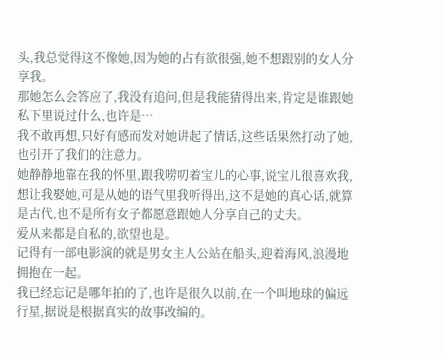头,我总觉得这不像她,因为她的占有欲很强,她不想跟别的女人分享我。
那她怎么会答应了,我没有追问,但是我能猜得出来,肯定是谁跟她私下里说过什么,也许是…
我不敢再想,只好有感而发对她讲起了情话,这些话果然打动了她,也引开了我们的注意力。
她静静地靠在我的怀里,跟我唠叨着宝儿的心事,说宝儿很喜欢我,想让我娶她,可是从她的语气里我听得出,这不是她的真心话,就算是古代,也不是所有女子都愿意跟她人分享自己的丈夫。
爱从来都是自私的,欲望也是。
记得有一部电影演的就是男女主人公站在船头,迎着海风,浪漫地拥抱在一起。
我已经忘记是哪年拍的了,也许是很久以前,在一个叫地球的偏远行星,据说是根据真实的故事改编的。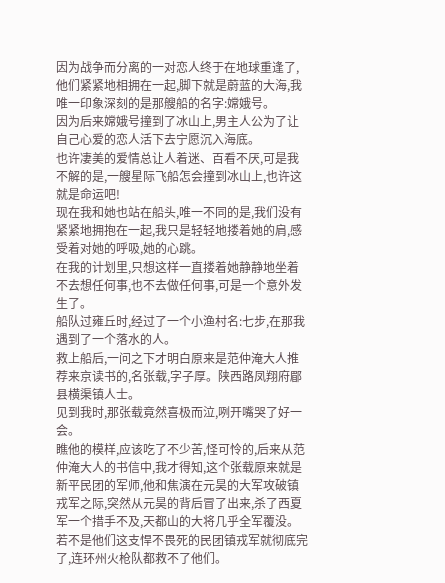因为战争而分离的一对恋人终于在地球重逢了,他们紧紧地相拥在一起,脚下就是蔚蓝的大海,我唯一印象深刻的是那艘船的名字:嫦娥号。
因为后来嫦娥号撞到了冰山上,男主人公为了让自己心爱的恋人活下去宁愿沉入海底。
也许凄美的爱情总让人着迷、百看不厌,可是我不解的是,一艘星际飞船怎会撞到冰山上,也许这就是命运吧!
现在我和她也站在船头,唯一不同的是,我们没有紧紧地拥抱在一起,我只是轻轻地搂着她的肩,感受着对她的呼吸,她的心跳。
在我的计划里,只想这样一直搂着她静静地坐着不去想任何事,也不去做任何事,可是一个意外发生了。
船队过雍丘时,经过了一个小渔村名:七步,在那我遇到了一个落水的人。
救上船后,一问之下才明白原来是范仲淹大人推荐来京读书的,名张载,字子厚。陕西路凤翔府郿县横渠镇人士。
见到我时,那张载竟然喜极而泣,咧开嘴哭了好一会。
瞧他的模样,应该吃了不少苦,怪可怜的,后来从范仲淹大人的书信中,我才得知,这个张载原来就是新平民团的军师,他和焦演在元昊的大军攻破镇戎军之际,突然从元昊的背后冒了出来,杀了西夏军一个措手不及,天都山的大将几乎全军覆没。
若不是他们这支悍不畏死的民团镇戎军就彻底完了,连环州火枪队都救不了他们。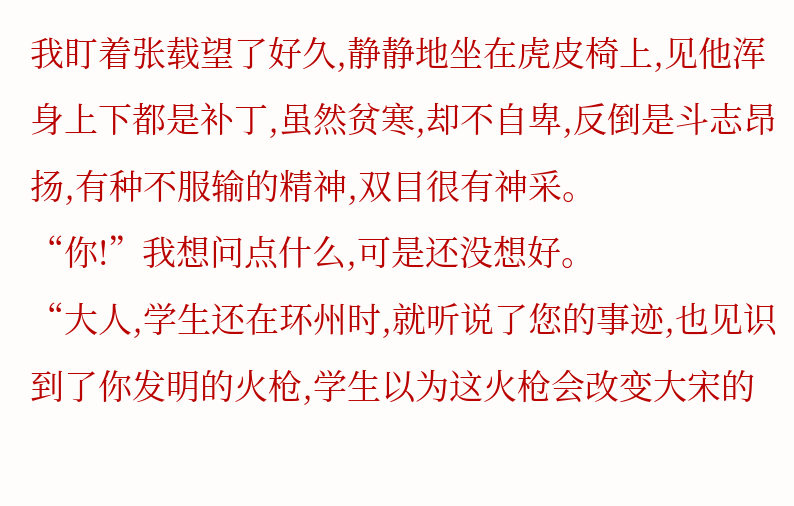我盯着张载望了好久,静静地坐在虎皮椅上,见他浑身上下都是补丁,虽然贫寒,却不自卑,反倒是斗志昂扬,有种不服输的精神,双目很有神采。
“你!”我想问点什么,可是还没想好。
“大人,学生还在环州时,就听说了您的事迹,也见识到了你发明的火枪,学生以为这火枪会改变大宋的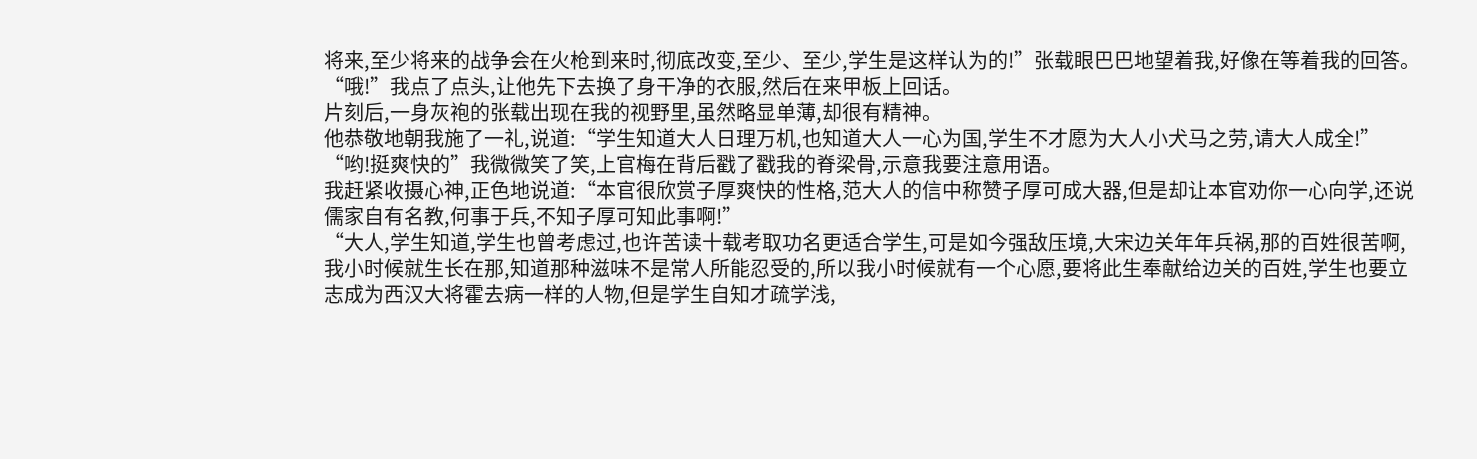将来,至少将来的战争会在火枪到来时,彻底改变,至少、至少,学生是这样认为的!”张载眼巴巴地望着我,好像在等着我的回答。
“哦!”我点了点头,让他先下去换了身干净的衣服,然后在来甲板上回话。
片刻后,一身灰袍的张载出现在我的视野里,虽然略显单薄,却很有精神。
他恭敬地朝我施了一礼,说道:“学生知道大人日理万机,也知道大人一心为国,学生不才愿为大人小犬马之劳,请大人成全!”
“哟!挺爽快的”我微微笑了笑,上官梅在背后戳了戳我的脊梁骨,示意我要注意用语。
我赶紧收摄心神,正色地说道:“本官很欣赏子厚爽快的性格,范大人的信中称赞子厚可成大器,但是却让本官劝你一心向学,还说儒家自有名教,何事于兵,不知子厚可知此事啊!”
“大人,学生知道,学生也曾考虑过,也许苦读十载考取功名更适合学生,可是如今强敌压境,大宋边关年年兵祸,那的百姓很苦啊,我小时候就生长在那,知道那种滋味不是常人所能忍受的,所以我小时候就有一个心愿,要将此生奉献给边关的百姓,学生也要立志成为西汉大将霍去病一样的人物,但是学生自知才疏学浅,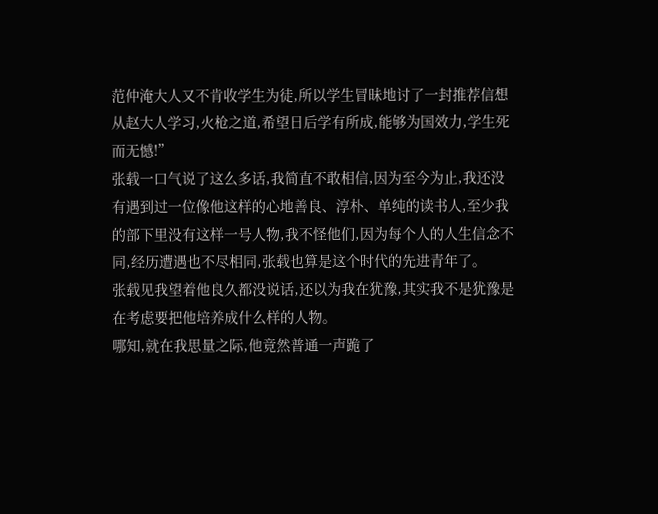范仲淹大人又不肯收学生为徒,所以学生冒昧地讨了一封推荐信想从赵大人学习,火枪之道,希望日后学有所成,能够为国效力,学生死而无憾!”
张载一口气说了这么多话,我简直不敢相信,因为至今为止,我还没有遇到过一位像他这样的心地善良、淳朴、单纯的读书人,至少我的部下里没有这样一号人物,我不怪他们,因为每个人的人生信念不同,经历遭遇也不尽相同,张载也算是这个时代的先进青年了。
张载见我望着他良久都没说话,还以为我在犹豫,其实我不是犹豫是在考虑要把他培养成什么样的人物。
哪知,就在我思量之际,他竟然普通一声跪了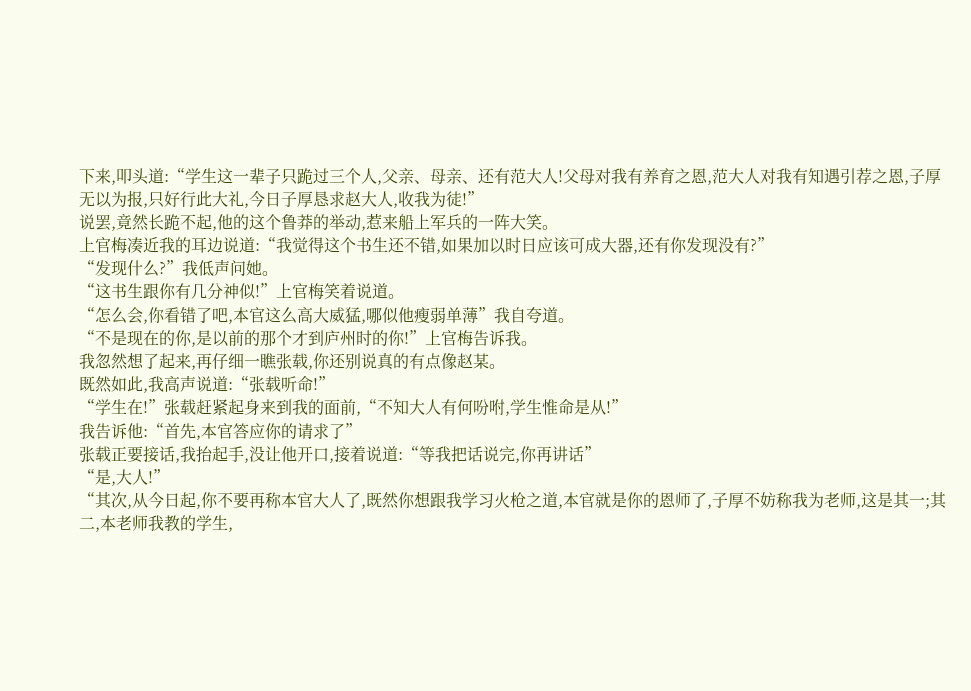下来,叩头道:“学生这一辈子只跪过三个人,父亲、母亲、还有范大人!父母对我有养育之恩,范大人对我有知遇引荐之恩,子厚无以为报,只好行此大礼,今日子厚恳求赵大人,收我为徒!”
说罢,竟然长跪不起,他的这个鲁莽的举动,惹来船上军兵的一阵大笑。
上官梅凑近我的耳边说道:“我觉得这个书生还不错,如果加以时日应该可成大器,还有你发现没有?”
“发现什么?”我低声问她。
“这书生跟你有几分神似!”上官梅笑着说道。
“怎么会,你看错了吧,本官这么高大威猛,哪似他瘦弱单薄”我自夸道。
“不是现在的你,是以前的那个才到庐州时的你!”上官梅告诉我。
我忽然想了起来,再仔细一瞧张载,你还别说真的有点像赵某。
既然如此,我高声说道:“张载听命!”
“学生在!”张载赶紧起身来到我的面前,“不知大人有何吩咐,学生惟命是从!”
我告诉他:“首先,本官答应你的请求了”
张载正要接话,我抬起手,没让他开口,接着说道:“等我把话说完,你再讲话”
“是,大人!”
“其次,从今日起,你不要再称本官大人了,既然你想跟我学习火枪之道,本官就是你的恩师了,子厚不妨称我为老师,这是其一;其二,本老师我教的学生,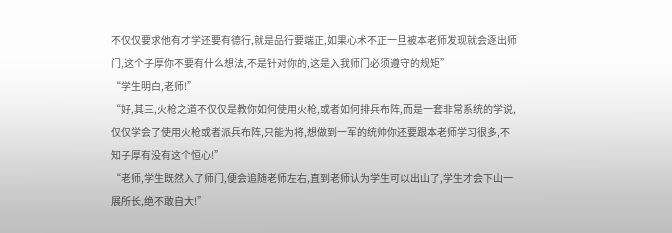不仅仅要求他有才学还要有德行,就是品行要端正,如果心术不正一旦被本老师发现就会逐出师门,这个子厚你不要有什么想法,不是针对你的,这是入我师门必须遵守的规矩”
“学生明白,老师!”
“好,其三,火枪之道不仅仅是教你如何使用火枪,或者如何排兵布阵,而是一套非常系统的学说,仅仅学会了使用火枪或者派兵布阵,只能为将,想做到一军的统帅你还要跟本老师学习很多,不知子厚有没有这个恒心!”
“老师,学生既然入了师门,便会追随老师左右,直到老师认为学生可以出山了,学生才会下山一展所长,绝不敢自大!”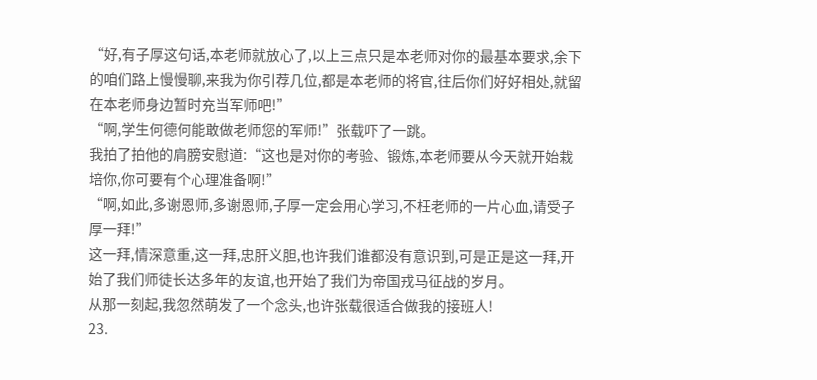“好,有子厚这句话,本老师就放心了,以上三点只是本老师对你的最基本要求,余下的咱们路上慢慢聊,来我为你引荐几位,都是本老师的将官,往后你们好好相处,就留在本老师身边暂时充当军师吧!”
“啊,学生何德何能敢做老师您的军师!”张载吓了一跳。
我拍了拍他的肩膀安慰道:“这也是对你的考验、锻炼,本老师要从今天就开始栽培你,你可要有个心理准备啊!”
“啊,如此,多谢恩师,多谢恩师,子厚一定会用心学习,不枉老师的一片心血,请受子厚一拜!”
这一拜,情深意重,这一拜,忠肝义胆,也许我们谁都没有意识到,可是正是这一拜,开始了我们师徒长达多年的友谊,也开始了我们为帝国戎马征战的岁月。
从那一刻起,我忽然萌发了一个念头,也许张载很适合做我的接班人!
23.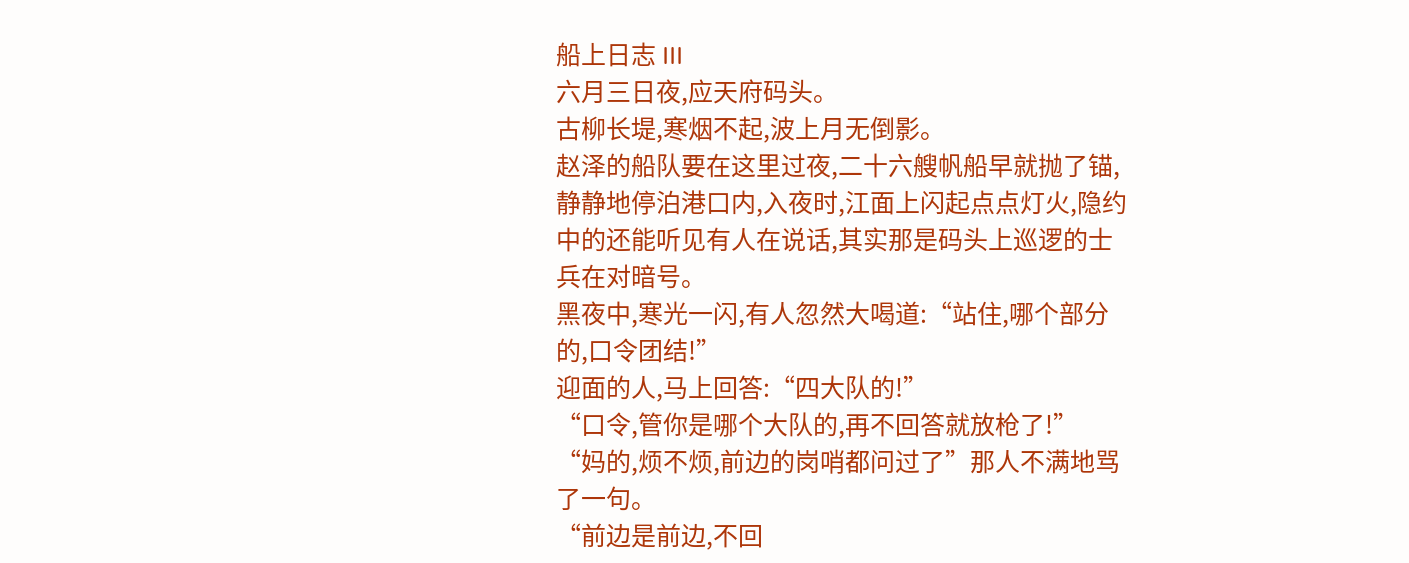船上日志 III
六月三日夜,应天府码头。
古柳长堤,寒烟不起,波上月无倒影。
赵泽的船队要在这里过夜,二十六艘帆船早就抛了锚,静静地停泊港口内,入夜时,江面上闪起点点灯火,隐约中的还能听见有人在说话,其实那是码头上巡逻的士兵在对暗号。
黑夜中,寒光一闪,有人忽然大喝道:“站住,哪个部分的,口令团结!”
迎面的人,马上回答:“四大队的!”
“口令,管你是哪个大队的,再不回答就放枪了!”
“妈的,烦不烦,前边的岗哨都问过了”那人不满地骂了一句。
“前边是前边,不回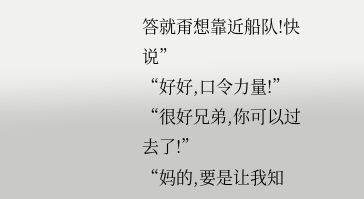答就甭想靠近船队!快说”
“好好,口令力量!”
“很好兄弟,你可以过去了!”
“妈的,要是让我知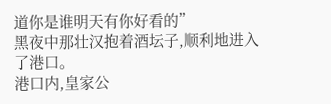道你是谁明天有你好看的”
黑夜中那壮汉抱着酒坛子,顺利地进入了港口。
港口内,皇家公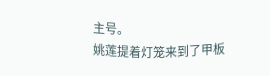主号。
姚莲提着灯笼来到了甲板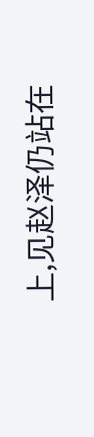上,见赵泽仍站在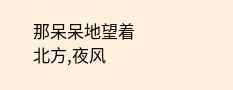那呆呆地望着北方,夜风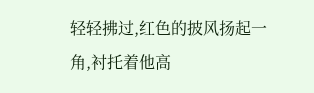轻轻拂过,红色的披风扬起一角,衬托着他高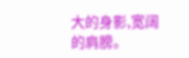大的身影,宽阔的肩膀。